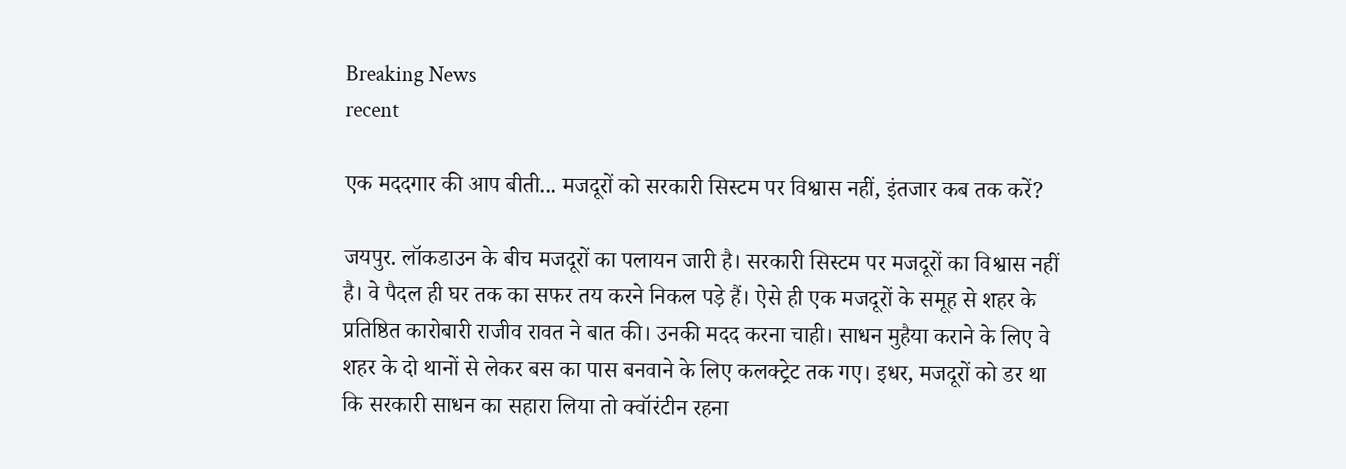Breaking News
recent

एक मददगार की आप बीती... मजदूरों को सरकारी सिस्टम पर विश्वास नहीं, इंतजार कब तक करें?

जयपुर. लॉकडाउन के बीच मजदूरों का पलायन जारी है। सरकारी सिस्टम पर मजदूरों का विश्वास नहीं है। वे पैदल ही घर तक का सफर तय करने निकल पड़े हैं। ऐसे ही एक मजदूरों के समूह से शहर के प्रतिष्ठित कारोबारी राजीव रावत ने बात की। उनकी मदद करना चाही। साधन मुहैया कराने के लिए वे शहर के दो थानों से लेकर बस का पास बनवाने के लिए कलक्ट्रेट तक गए। इधर, मजदूरों को डर था कि सरकारी साधन का सहारा लिया तो क्वॉरंटीन रहना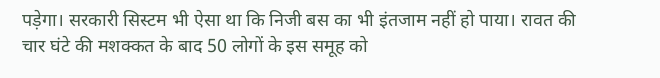पड़ेगा। सरकारी सिस्टम भी ऐसा था कि निजी बस का भी इंतजाम नहीं हो पाया। रावत की चार घंटे की मशक्कत के बाद 50 लोगों के इस समूह को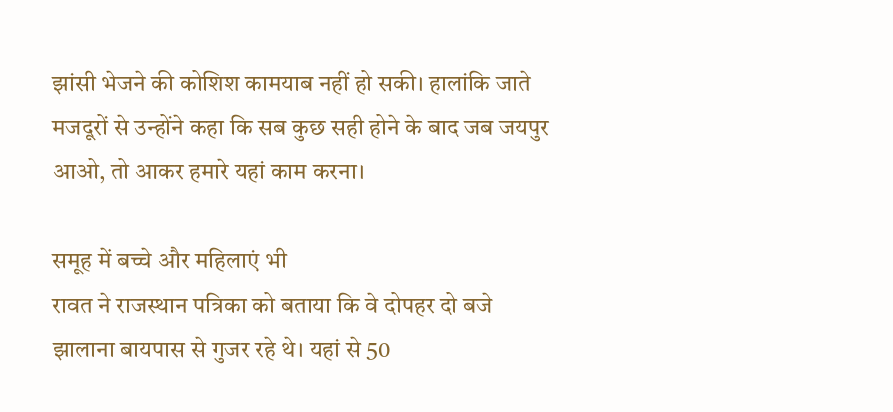झांसी भेजने की कोशिश कामयाब नहीं हो सकी। हालांकि जाते मजदूरों से उन्होंने कहा कि सब कुछ सही होने के बाद जब जयपुर आओ, तो आकर हमारे यहां काम करना।

समूह में बच्चे और महिलाएं भी
रावत ने राजस्थान पत्रिका को बताया कि वे दोपहर दो बजे झालाना बायपास से गुजर रहे थे। यहां से 50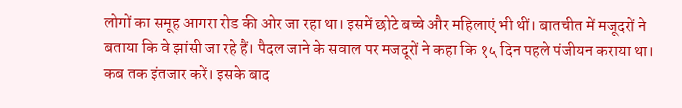लोगों का समूह आगरा रोड की ओर जा रहा था। इसमें छोटे बच्चे और महिलाएं भी थीं। बातचीत में मजूदरों ने बताया कि वे झांसी जा रहे हैं। पैदल जाने के सवाल पर मजदूरों ने कहा कि १५ दिन पहले पंजीयन कराया था। कब तक इंतजार करें। इसके बाद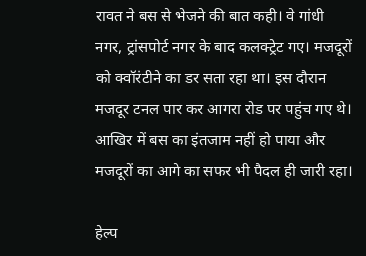रावत ने बस से भेजने की बात कही। वे गांधी नगर, ट्रांसपोर्ट नगर के बाद कलक्ट्रेट गए। मजदूरों को क्वॉरंटीने का डर सता रहा था। इस दौरान मजदूर टनल पार कर आगरा रोड पर पहुंच गए थे। आखिर में बस का इंतजाम नहीं हो पाया और मजदूरों का आगे का सफर भी पैदल ही जारी रहा।

हेल्प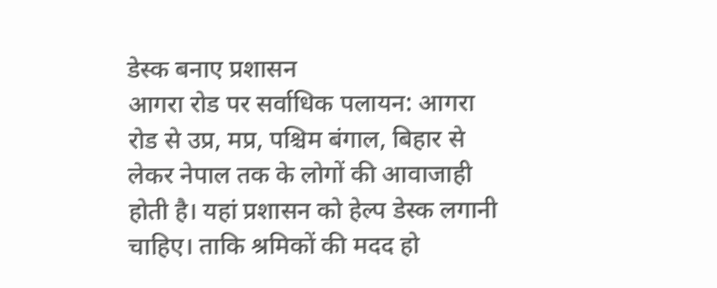डेस्क बनाए प्रशासन
आगरा रोड पर सर्वाधिक पलायन: आगरा रोड से उप्र, मप्र, पश्चिम बंगाल, बिहार से लेकर नेपाल तक के लोगों की आवाजाही होती है। यहां प्रशासन को हेल्प डेस्क लगानी चाहिए। ताकि श्रमिकों की मदद हो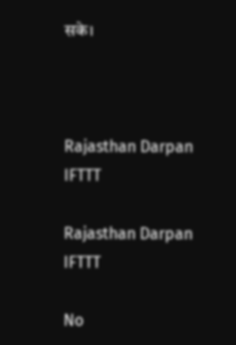सके।



Rajasthan Darpan IFTTT

Rajasthan Darpan IFTTT

No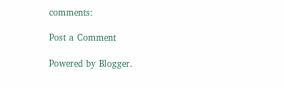comments:

Post a Comment

Powered by Blogger.